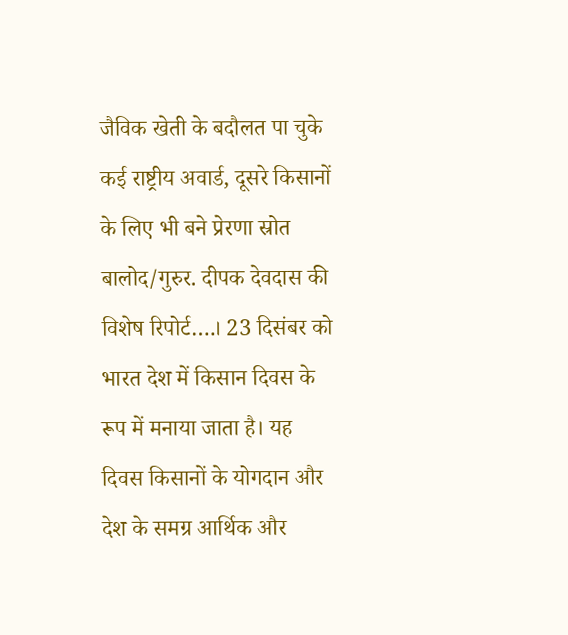जैविक खेती के बदौलत पा चुके कई राष्ट्रीय अवार्ड, दूसरे किसानों के लिए भी बने प्रेरणा स्रोत
बालोद/गुरुर. दीपक देवदास की विशेष रिपोर्ट….। 23 दिसंबर को भारत देश में किसान दिवस के रूप में मनाया जाता है। यह दिवस किसानों के योगदान और देश के समग्र आर्थिक और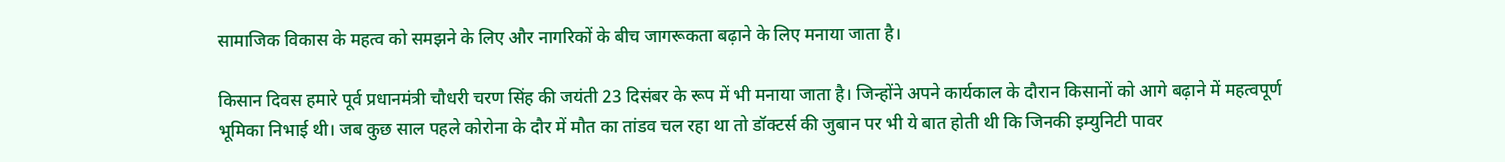सामाजिक विकास के महत्व को समझने के लिए और नागरिकों के बीच जागरूकता बढ़ाने के लिए मनाया जाता है।

किसान दिवस हमारे पूर्व प्रधानमंत्री चौधरी चरण सिंह की जयंती 23 दिसंबर के रूप में भी मनाया जाता है। जिन्होंने अपने कार्यकाल के दौरान किसानों को आगे बढ़ाने में महत्वपूर्ण भूमिका निभाई थी। जब कुछ साल पहले कोरोना के दौर में मौत का तांडव चल रहा था तो डॉक्टर्स की जुबान पर भी ये बात होती थी कि जिनकी इम्युनिटी पावर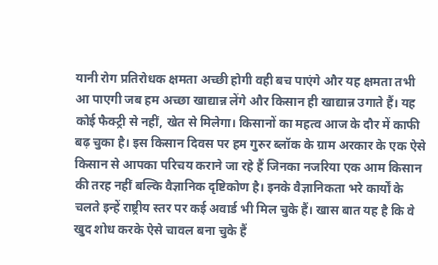यानी रोग प्रतिरोधक क्षमता अच्छी होगी वही बच पाएंगे और यह क्षमता तभी आ पाएगी जब हम अच्छा खाद्यान्न लेंगे और किसान ही खाद्यान्न उगाते हैं। यह कोई फैक्ट्री से नहीं, खेत से मिलेगा। किसानों का महत्व आज के दौर में काफी बढ़ चुका है। इस किसान दिवस पर हम गुरुर ब्लॉक के ग्राम अरकार के एक ऐसे किसान से आपका परिचय कराने जा रहे हैं जिनका नजरिया एक आम किसान की तरह नहीं बल्कि वैज्ञानिक दृष्टिकोण है। इनके वैज्ञानिकता भरे कार्यों के चलते इन्हें राष्ट्रीय स्तर पर कई अवार्ड भी मिल चुके हैं। खास बात यह है कि वे खुद शोध करके ऐसे चावल बना चुके हैं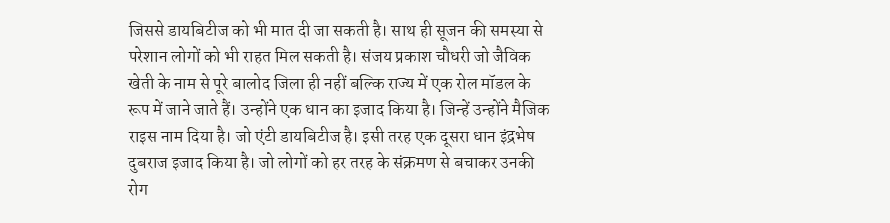जिससे डायबिटीज को भी मात दी जा सकती है। साथ ही सूजन की समस्या से परेशान लोगों को भी राहत मिल सकती है। संजय प्रकाश चौधरी जो जैविक खेती के नाम से पूरे बालोद जिला ही नहीं बल्कि राज्य में एक रोल मॉडल के रूप में जाने जाते हैं। उन्होंने एक धान का इजाद किया है। जिन्हें उन्होंने मैजिक राइस नाम दिया है। जो एंटी डायबिटीज है। इसी तरह एक दूसरा धान इंद्रभेष दुबराज इजाद किया है। जो लोगों को हर तरह के संक्रमण से बचाकर उनकी रोग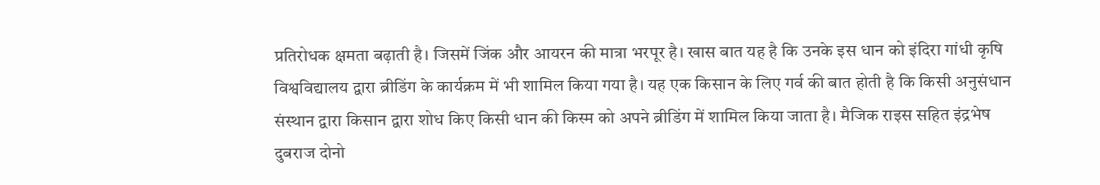प्रतिरोधक क्षमता बढ़ाती है। जिसमें जिंक और आयरन की मात्रा भरपूर है। खास बात यह है कि उनके इस धान को इंदिरा गांधी कृषि विश्वविद्यालय द्वारा ब्रीडिंग के कार्यक्रम में भी शामिल किया गया है। यह एक किसान के लिए गर्व की बात होती है कि किसी अनुसंधान संस्थान द्वारा किसान द्वारा शोध किए किसी धान की किस्म को अपने ब्रीडिंग में शामिल किया जाता है। मैजिक राइस सहित इंद्रभेष दुबराज दोनो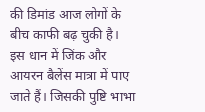की डिमांड आज लोगों के बीच काफी बढ़ चुकी है। इस धान में जिंक और आयरन बैलेंस मात्रा में पाए जाते हैं। जिसकी पुष्टि भाभा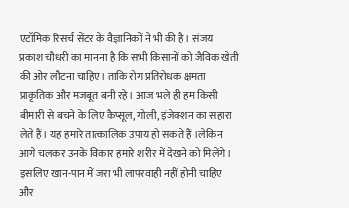एटॉमिक रिसर्च सेंटर के वैज्ञानिकों ने भी की है। संजय प्रकाश चौधरी का मानना है कि सभी किसानों को जैविक खेती की ओर लौटना चाहिए। ताकि रोग प्रतिरोधक क्षमता प्राकृतिक और मजबूत बनी रहे। आज भले ही हम किसी बीमारी से बचने के लिए कैप्सूल, गोली, इंजेक्शन का सहारा लेते हैं। यह हमारे तात्कालिक उपाय हो सकते हैं ।लेकिन आगे चलकर उनके विकार हमारे शरीर में देखने को मिलेंगे। इसलिए खान-पान में जरा भी लापरवाही नहीं होनी चाहिए और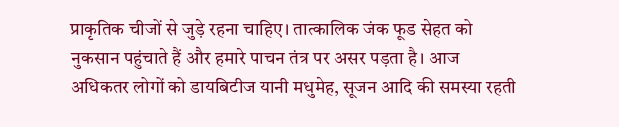प्राकृतिक चीजों से जुड़े रहना चाहिए। तात्कालिक जंक फूड सेहत को नुकसान पहुंचाते हैं और हमारे पाचन तंत्र पर असर पड़ता है। आज अधिकतर लोगों को डायबिटीज यानी मधुमेह, सूजन आदि की समस्या रहती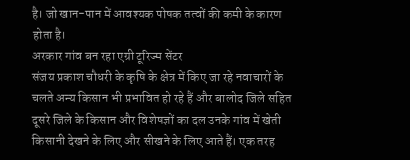है। जो खान-पान में आवश्यक पोषक तत्वों की कमी के कारण होता है।
अरकार गांव बन रहा एग्री टूरिज्म सेंटर
संजय प्रकाश चौधरी के कृषि के क्षेत्र में किए जा रहे नवाचारों के चलते अन्य किसान भी प्रभावित हो रहे हैं और बालोद जिले सहित दूसरे जिले के किसान और विशेषज्ञों का दल उनके गांव में खेती किसानी देखने के लिए और सीखने के लिए आते हैं। एक तरह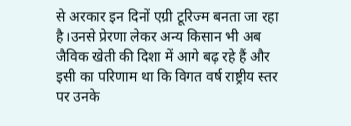से अरकार इन दिनों एग्री टूरिज्म बनता जा रहा है।उनसे प्रेरणा लेकर अन्य किसान भी अब जैविक खेती की दिशा में आगे बढ़ रहे हैं और इसी का परिणाम था कि विगत वर्ष राष्ट्रीय स्तर पर उनके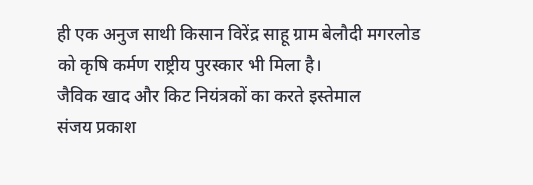ही एक अनुज साथी किसान विरेंद्र साहू ग्राम बेलौदी मगरलोड को कृषि कर्मण राष्ट्रीय पुरस्कार भी मिला है।
जैविक खाद और किट नियंत्रकों का करते इस्तेमाल
संजय प्रकाश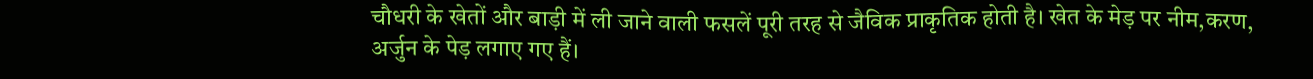चौधरी के खेतों और बाड़ी में ली जाने वाली फसलें पूरी तरह से जैविक प्राकृतिक होती है। खेत के मेड़ पर नीम,करण, अर्जुन के पेड़ लगाए गए हैं।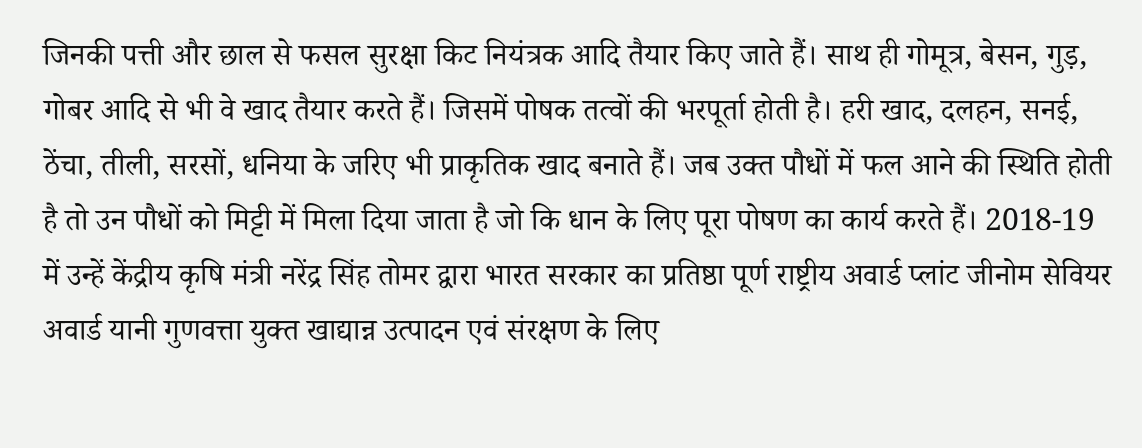जिनकी पत्ती और छाल से फसल सुरक्षा किट नियंत्रक आदि तैयार किए जाते हैं। साथ ही गोमूत्र, बेसन, गुड़, गोबर आदि से भी वे खाद तैयार करते हैं। जिसमें पोषक तत्वों की भरपूर्ता होती है। हरी खाद, दलहन, सनई, ठेंचा, तीली, सरसों, धनिया के जरिए भी प्राकृतिक खाद बनाते हैं। जब उक्त पौधों में फल आने की स्थिति होती है तो उन पौधों को मिट्टी में मिला दिया जाता है जो कि धान के लिए पूरा पोषण का कार्य करते हैं। 2018-19 में उन्हें केंद्रीय कृषि मंत्री नरेंद्र सिंह तोमर द्वारा भारत सरकार का प्रतिष्ठा पूर्ण राष्ट्रीय अवार्ड प्लांट जीनोम सेवियर अवार्ड यानी गुणवत्ता युक्त खाद्यान्न उत्पादन एवं संरक्षण के लिए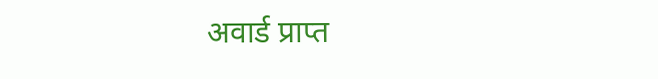अवार्ड प्राप्त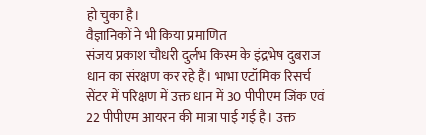हो चुका है।
वैज्ञानिकों ने भी किया प्रमाणित
संजय प्रकाश चौधरी दुर्लभ किस्म के इंद्रभेष दुबराज धान का संरक्षण कर रहे हैं। भाभा एटॉमिक रिसर्च सेंटर में परिक्षण में उक्त धान में 30 पीपीएम जिंक एवं 22 पीपीएम आयरन की मात्रा पाई गई है। उक्त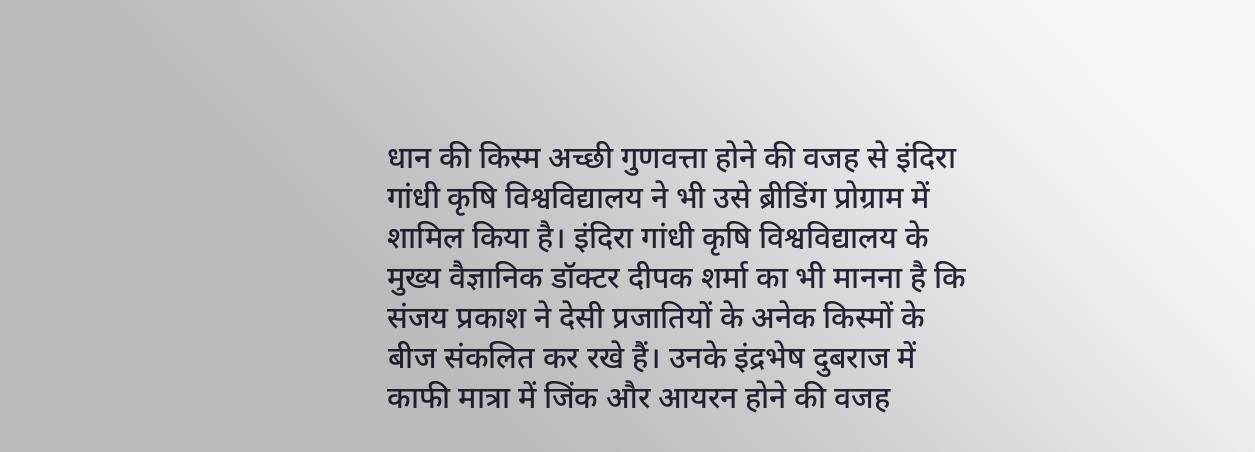धान की किस्म अच्छी गुणवत्ता होने की वजह से इंदिरा गांधी कृषि विश्वविद्यालय ने भी उसे ब्रीडिंग प्रोग्राम में शामिल किया है। इंदिरा गांधी कृषि विश्वविद्यालय के मुख्य वैज्ञानिक डॉक्टर दीपक शर्मा का भी मानना है कि संजय प्रकाश ने देसी प्रजातियों के अनेक किस्मों के बीज संकलित कर रखे हैं। उनके इंद्रभेष दुबराज में काफी मात्रा में जिंक और आयरन होने की वजह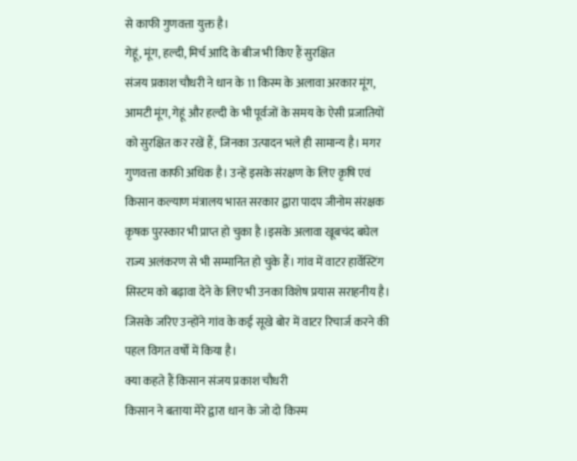से काफी गुणवत्ता युक्त है।
गेहूं, मूंग, हल्दी, मिर्च आदि के बीज भी किए हैं सुरक्षित
संजय प्रकाश चौधरी ने धान के 11 किस्म के अलावा अरकार मूंग, आमटी मूंग, गेहूं और हल्दी के भी पूर्वजों के समय के ऐसी प्रजातियों को सुरक्षित कर रखें हैं, जिनका उत्पादन भले ही सामान्य है। मगर गुणवत्ता काफी अधिक है। उन्हें इसके संरक्षण के लिए कृषि एवं किसान कल्याण मंत्रालय भारत सरकार द्वारा पादप जीनोम संरक्षक कृषक पुरस्कार भी प्राप्त हो चुका है ।इसके अलावा खूबचंद बघेल राज्य अलंकरण से भी सम्मानित हो चुके हैं। गांव में वाटर हार्वेस्टिंग सिस्टम को बढ़ावा देने के लिए भी उनका विशेष प्रयास सराहनीय है। जिसके जरिए उन्होंने गांव के कई सूखे बोर में वाटर रिचार्ज करने की पहल विगत वर्षों में किया है।
क्या कहते हैं किसान संजय प्रकाश चौधरी
किसान ने बताया मेरे द्वारा धान के जो दो किस्म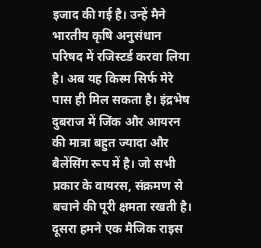इजाद की गई है। उन्हें मैने भारतीय कृषि अनुसंधान परिषद में रजिस्टर्ड करवा लिया है। अब यह किस्म सिर्फ मेरे पास ही मिल सकता है। इंद्रभेष दुबराज में जिंक और आयरन की मात्रा बहुत ज्यादा और बैलेंसिंग रूप में है। जो सभी प्रकार के वायरस, संक्रमण से बचाने की पूरी क्षमता रखती है। दूसरा हमने एक मैजिक राइस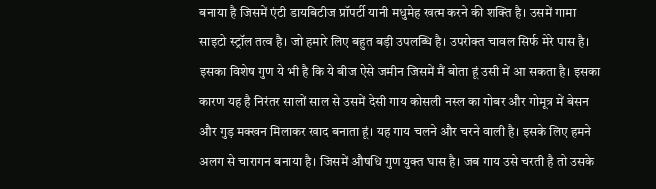बनाया है जिसमें एंटी डायबिटीज प्रॉपर्टी यानी मधुमेह खत्म करने की शक्ति है। उसमें गामा साइटो स्ट्रॉल तत्व है। जो हमारे लिए बहुत बड़ी उपलब्धि है। उपरोक्त चावल सिर्फ मेरे पास है। इसका विशेष गुण ये भी है कि ये बीज ऐसे जमीन जिसमें मैं बोता हूं उसी में आ सकता है। इसका कारण यह है निरंतर सालों साल से उसमें देसी गाय कोसली नस्ल का गोबर और गोमूत्र में बेसन और गुड़ मक्खन मिलाकर खाद बनाता हूं। यह गाय चलने और चरने वाली है। इसके लिए हमने अलग से चारागन बनाया है। जिसमें औषधि गुण युक्त घास है। जब गाय उसे चरती है तो उसके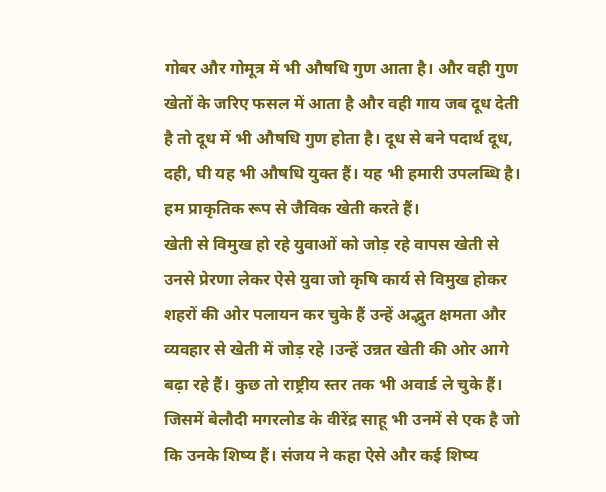गोबर और गोमूत्र में भी औषधि गुण आता है। और वही गुण खेतों के जरिए फसल में आता है और वही गाय जब दूध देती है तो दूध में भी औषधि गुण होता है। दूध से बने पदार्थ दूध, दही, घी यह भी औषधि युक्त हैं। यह भी हमारी उपलब्धि है। हम प्राकृतिक रूप से जैविक खेती करते हैं।
खेती से विमुख हो रहे युवाओं को जोड़ रहे वापस खेती से
उनसे प्रेरणा लेकर ऐसे युवा जो कृषि कार्य से विमुख होकर शहरों की ओर पलायन कर चुके हैं उन्हें अद्भुत क्षमता और व्यवहार से खेती में जोड़ रहे ।उन्हें उन्नत खेती की ओर आगे बढ़ा रहे हैं। कुछ तो राष्ट्रीय स्तर तक भी अवार्ड ले चुके हैं। जिसमें बेलौदी मगरलोड के वीरेंद्र साहू भी उनमें से एक है जो कि उनके शिष्य हैं। संजय ने कहा ऐसे और कई शिष्य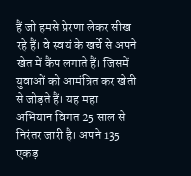हैं जो हमसे प्रेरणा लेकर सीख रहे हैं। वे स्वयं के खर्चे से अपने खेत में कैंप लगाते हैं। जिसमें युवाओं को आमंत्रित कर खेती से जोड़ते हैं। यह महा अभियान विगत 25 साल से निरंतर जारी है। अपने 135 एकड़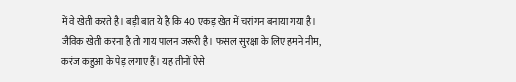में वे खेती करते है। बड़ी बात ये है कि 40 एकड़ खेत में चरांगन बनाया गया है। जैविक खेती करना है तो गाय पालन जरूरी है। फसल सुरक्षा के लिए हमने नीम, करंज कहुआ के पेड़ लगाए हैं। यह तीनों ऐसे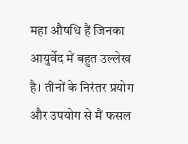महा औषधि हैं जिनका आयुर्वेद में बहुत उल्लेख है। तीनों के निरंतर प्रयोग और उपयोग से मैं फसल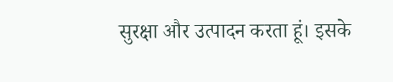सुरक्षा और उत्पादन करता हूं। इसके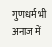गुणधर्म भी अनाज में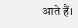आते हैं।